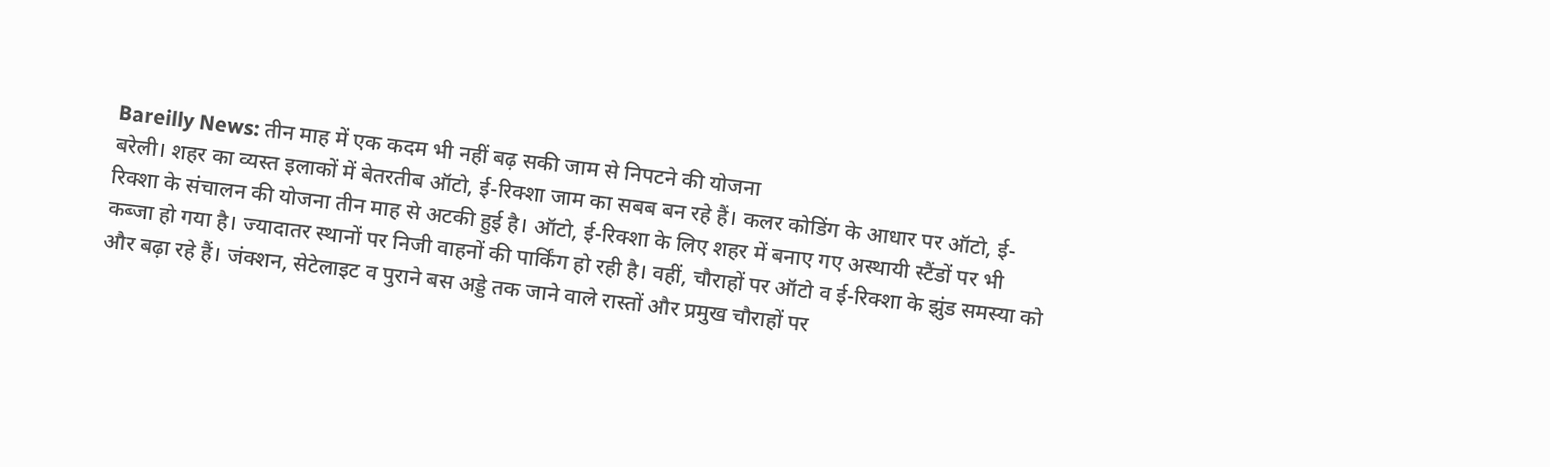Bareilly News: तीन माह में एक कदम भी नहीं बढ़ सकी जाम से निपटने की योजना
बरेली। शहर का व्यस्त इलाकों में बेतरतीब ऑटो, ई-रिक्शा जाम का सबब बन रहे हैं। कलर कोडिंग के आधार पर ऑटो, ई-रिक्शा के संचालन की योजना तीन माह से अटकी हुई है। ऑटो, ई-रिक्शा के लिए शहर में बनाए गए अस्थायी स्टैंडों पर भी कब्जा हो गया है। ज्यादातर स्थानों पर निजी वाहनों की पार्किंग हो रही है। वहीं, चौराहों पर ऑटो व ई-रिक्शा के झुंड समस्या को और बढ़ा रहे हैं। जंक्शन, सेटेलाइट व पुराने बस अड्डे तक जाने वाले रास्तों और प्रमुख चौराहों पर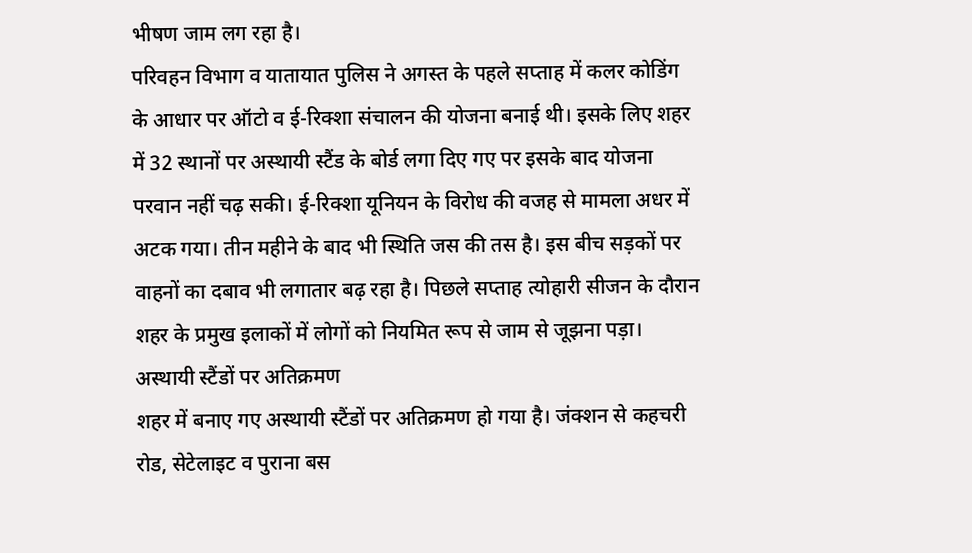भीषण जाम लग रहा है।
परिवहन विभाग व यातायात पुलिस ने अगस्त के पहले सप्ताह में कलर कोडिंग के आधार पर ऑटो व ई-रिक्शा संचालन की योजना बनाई थी। इसके लिए शहर में 32 स्थानों पर अस्थायी स्टैंड के बोर्ड लगा दिए गए पर इसके बाद योजना परवान नहीं चढ़ सकी। ई-रिक्शा यूनियन के विरोध की वजह से मामला अधर में अटक गया। तीन महीने के बाद भी स्थिति जस की तस है। इस बीच सड़कों पर वाहनों का दबाव भी लगातार बढ़ रहा है। पिछले सप्ताह त्योहारी सीजन के दौरान शहर के प्रमुख इलाकों में लोगों को नियमित रूप से जाम से जूझना पड़ा।
अस्थायी स्टैंडों पर अतिक्रमण
शहर में बनाए गए अस्थायी स्टैंडों पर अतिक्रमण हो गया है। जंक्शन से कहचरी रोड, सेटेलाइट व पुराना बस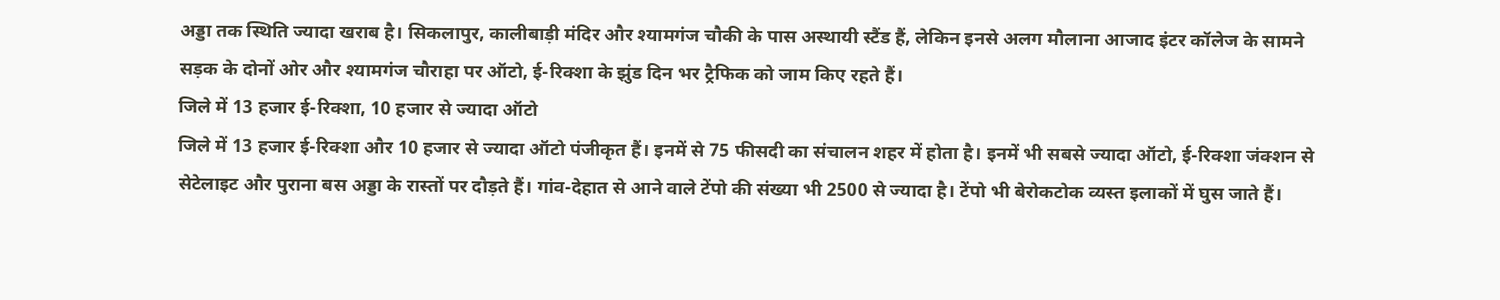अड्डा तक स्थिति ज्यादा खराब है। सिकलापुर, कालीबाड़ी मंदिर और श्यामगंज चौकी के पास अस्थायी स्टैंड हैं, लेकिन इनसे अलग मौलाना आजाद इंटर कॉलेज के सामने सड़क के दोनों ओर और श्यामगंज चौराहा पर ऑटो, ई-रिक्शा के झुंड दिन भर ट्रैफिक को जाम किए रहते हैं।
जिले में 13 हजार ई-रिक्शा, 10 हजार से ज्यादा ऑटो
जिले में 13 हजार ई-रिक्शा और 10 हजार से ज्यादा ऑटो पंजीकृत हैं। इनमें से 75 फीसदी का संचालन शहर में होता है। इनमें भी सबसे ज्यादा ऑटो, ई-रिक्शा जंक्शन से सेटेलाइट और पुराना बस अड्डा के रास्तों पर दौड़ते हैं। गांव-देहात से आने वाले टेंपो की संख्या भी 2500 से ज्यादा है। टेंपो भी बेरोकटोक व्यस्त इलाकों में घुस जाते हैं।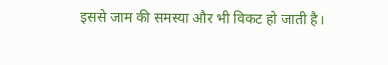इससे जाम की समस्या और भी विकट हो जाती है।